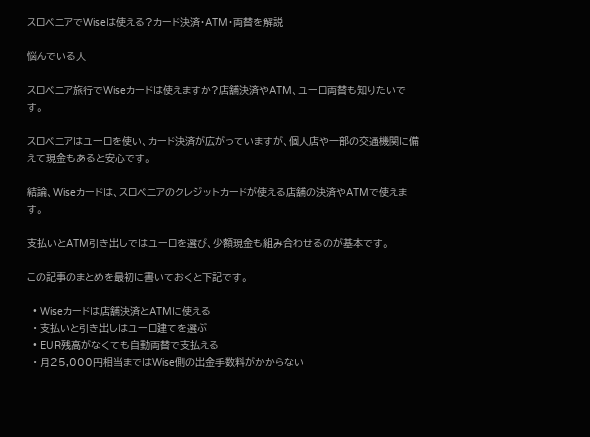スロベニアでWiseは使える?カード決済・ATM・両替を解説

悩んでいる人

スロベニア旅行でWiseカードは使えますか?店舗決済やATM、ユーロ両替も知りたいです。

スロベニアはユーロを使い、カード決済が広がっていますが、個人店や一部の交通機関に備えて現金もあると安心です。

結論、Wiseカードは、スロベニアのクレジットカードが使える店舗の決済やATMで使えます。

支払いとATM引き出しではユーロを選び、少額現金も組み合わせるのが基本です。

この記事のまとめを最初に書いておくと下記です。

  • Wiseカードは店舗決済とATMに使える
  • 支払いと引き出しはユーロ建てを選ぶ
  • EUR残高がなくても自動両替で支払える
  • 月25,000円相当まではWise側の出金手数料がかからない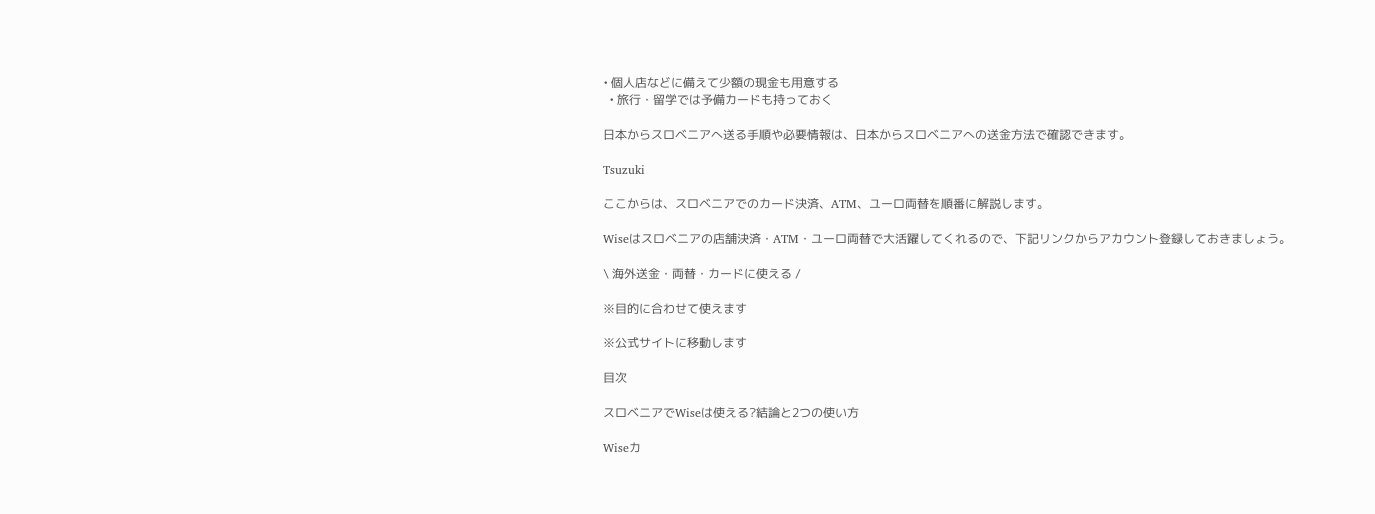• 個人店などに備えて少額の現金も用意する
  • 旅行・留学では予備カードも持っておく

日本からスロベニアへ送る手順や必要情報は、日本からスロベニアへの送金方法で確認できます。

Tsuzuki

ここからは、スロベニアでのカード決済、ATM、ユーロ両替を順番に解説します。

Wiseはスロベニアの店舗決済・ATM・ユーロ両替で大活躍してくれるので、下記リンクからアカウント登録しておきましょう。

\ 海外送金・両替・カードに使える /

※目的に合わせて使えます

※公式サイトに移動します

目次

スロベニアでWiseは使える?結論と2つの使い方

Wiseカ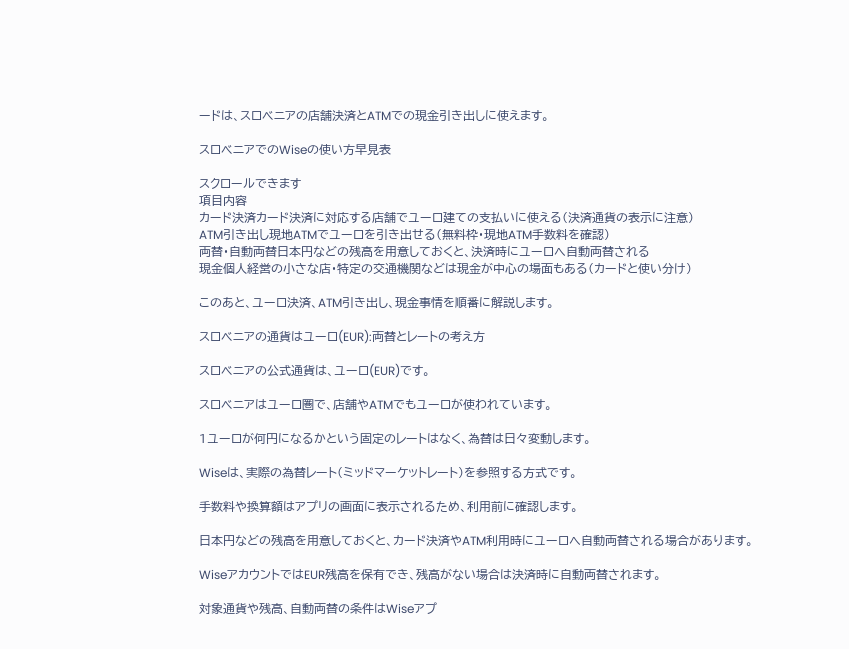ードは、スロベニアの店舗決済とATMでの現金引き出しに使えます。

スロベニアでのWiseの使い方早見表

スクロールできます
項目内容
カード決済カード決済に対応する店舗でユーロ建ての支払いに使える(決済通貨の表示に注意)
ATM引き出し現地ATMでユーロを引き出せる(無料枠・現地ATM手数料を確認)
両替・自動両替日本円などの残高を用意しておくと、決済時にユーロへ自動両替される
現金個人経営の小さな店・特定の交通機関などは現金が中心の場面もある(カードと使い分け)

このあと、ユーロ決済、ATM引き出し、現金事情を順番に解説します。

スロベニアの通貨はユーロ(EUR):両替とレートの考え方

スロベニアの公式通貨は、ユーロ(EUR)です。

スロベニアはユーロ圏で、店舗やATMでもユーロが使われています。

1ユーロが何円になるかという固定のレートはなく、為替は日々変動します。

Wiseは、実際の為替レート(ミッドマーケットレート)を参照する方式です。

手数料や換算額はアプリの画面に表示されるため、利用前に確認します。

日本円などの残高を用意しておくと、カード決済やATM利用時にユーロへ自動両替される場合があります。

WiseアカウントではEUR残高を保有でき、残高がない場合は決済時に自動両替されます。

対象通貨や残高、自動両替の条件はWiseアプ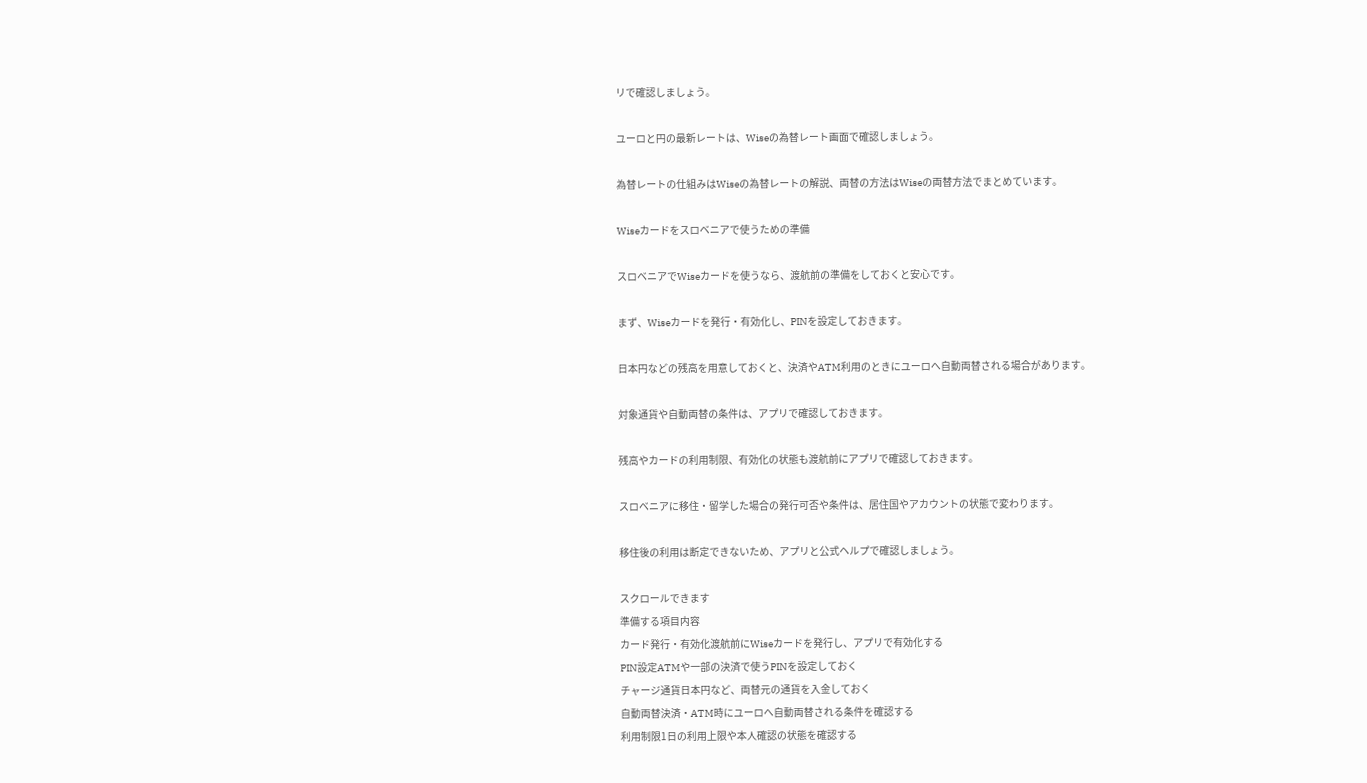リで確認しましょう。

ユーロと円の最新レートは、Wiseの為替レート画面で確認しましょう。

為替レートの仕組みはWiseの為替レートの解説、両替の方法はWiseの両替方法でまとめています。

Wiseカードをスロベニアで使うための準備

スロベニアでWiseカードを使うなら、渡航前の準備をしておくと安心です。

まず、Wiseカードを発行・有効化し、PINを設定しておきます。

日本円などの残高を用意しておくと、決済やATM利用のときにユーロへ自動両替される場合があります。

対象通貨や自動両替の条件は、アプリで確認しておきます。

残高やカードの利用制限、有効化の状態も渡航前にアプリで確認しておきます。

スロベニアに移住・留学した場合の発行可否や条件は、居住国やアカウントの状態で変わります。

移住後の利用は断定できないため、アプリと公式ヘルプで確認しましょう。

スクロールできます
準備する項目内容
カード発行・有効化渡航前にWiseカードを発行し、アプリで有効化する
PIN設定ATMや一部の決済で使うPINを設定しておく
チャージ通貨日本円など、両替元の通貨を入金しておく
自動両替決済・ATM時にユーロへ自動両替される条件を確認する
利用制限1日の利用上限や本人確認の状態を確認する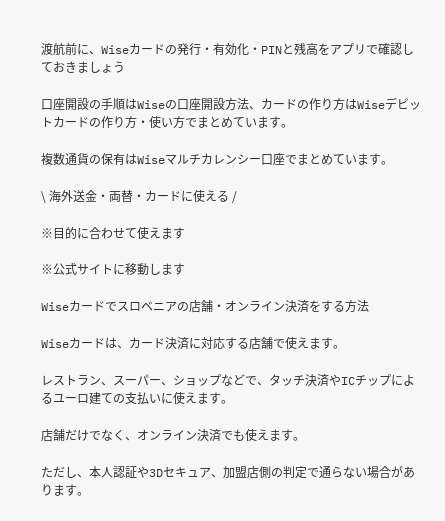渡航前に、Wiseカードの発行・有効化・PINと残高をアプリで確認しておきましょう

口座開設の手順はWiseの口座開設方法、カードの作り方はWiseデビットカードの作り方・使い方でまとめています。

複数通貨の保有はWiseマルチカレンシー口座でまとめています。

\ 海外送金・両替・カードに使える /

※目的に合わせて使えます

※公式サイトに移動します

Wiseカードでスロベニアの店舗・オンライン決済をする方法

Wiseカードは、カード決済に対応する店舗で使えます。

レストラン、スーパー、ショップなどで、タッチ決済やICチップによるユーロ建ての支払いに使えます。

店舗だけでなく、オンライン決済でも使えます。

ただし、本人認証や3Dセキュア、加盟店側の判定で通らない場合があります。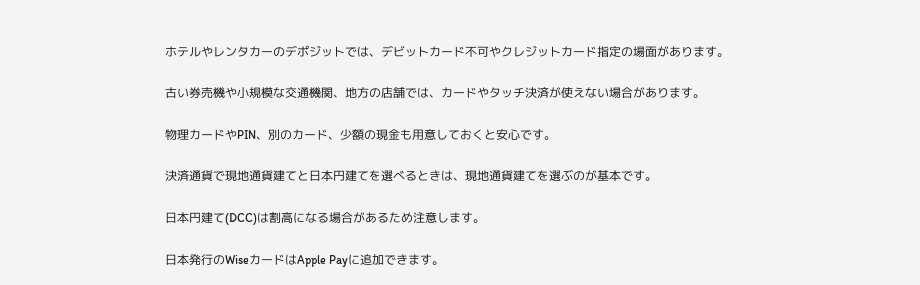ホテルやレンタカーのデポジットでは、デビットカード不可やクレジットカード指定の場面があります。

古い券売機や小規模な交通機関、地方の店舗では、カードやタッチ決済が使えない場合があります。

物理カードやPIN、別のカード、少額の現金も用意しておくと安心です。

決済通貨で現地通貨建てと日本円建てを選べるときは、現地通貨建てを選ぶのが基本です。

日本円建て(DCC)は割高になる場合があるため注意します。

日本発行のWiseカードはApple Payに追加できます。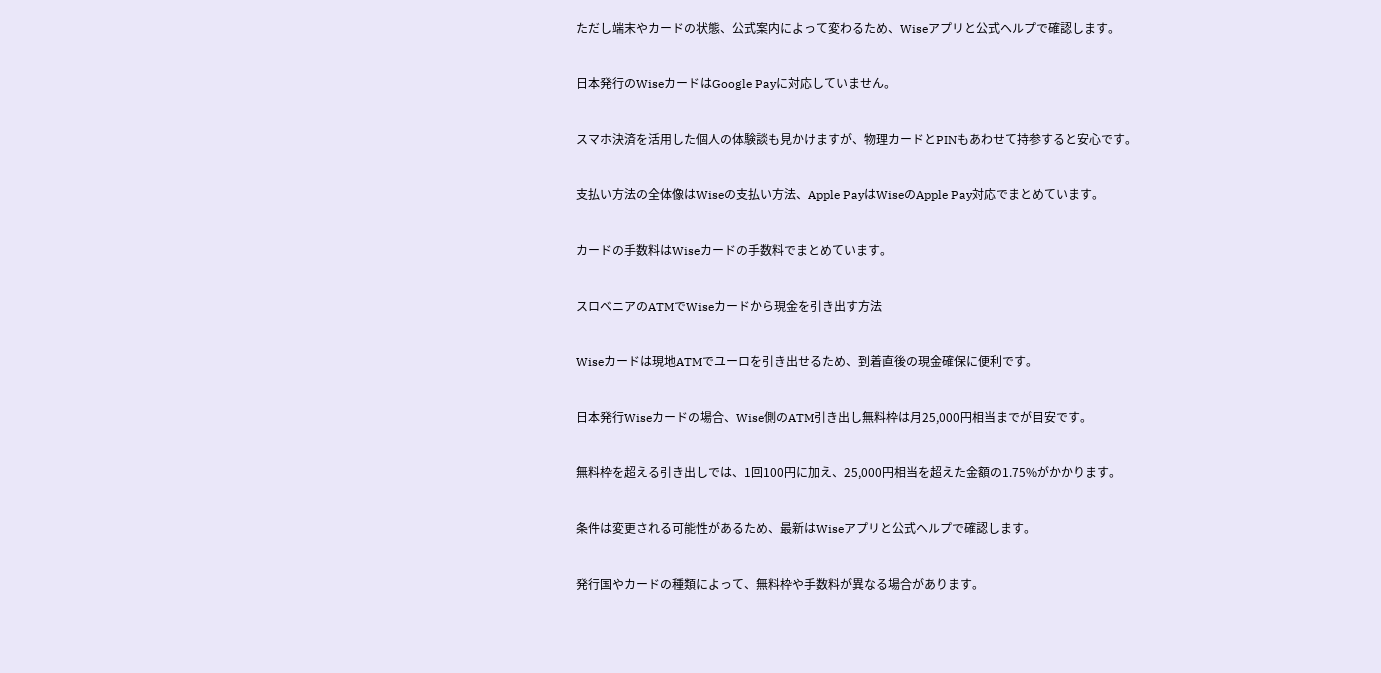ただし端末やカードの状態、公式案内によって変わるため、Wiseアプリと公式ヘルプで確認します。

日本発行のWiseカードはGoogle Payに対応していません。

スマホ決済を活用した個人の体験談も見かけますが、物理カードとPINもあわせて持参すると安心です。

支払い方法の全体像はWiseの支払い方法、Apple PayはWiseのApple Pay対応でまとめています。

カードの手数料はWiseカードの手数料でまとめています。

スロベニアのATMでWiseカードから現金を引き出す方法

Wiseカードは現地ATMでユーロを引き出せるため、到着直後の現金確保に便利です。

日本発行Wiseカードの場合、Wise側のATM引き出し無料枠は月25,000円相当までが目安です。

無料枠を超える引き出しでは、1回100円に加え、25,000円相当を超えた金額の1.75%がかかります。

条件は変更される可能性があるため、最新はWiseアプリと公式ヘルプで確認します。

発行国やカードの種類によって、無料枠や手数料が異なる場合があります。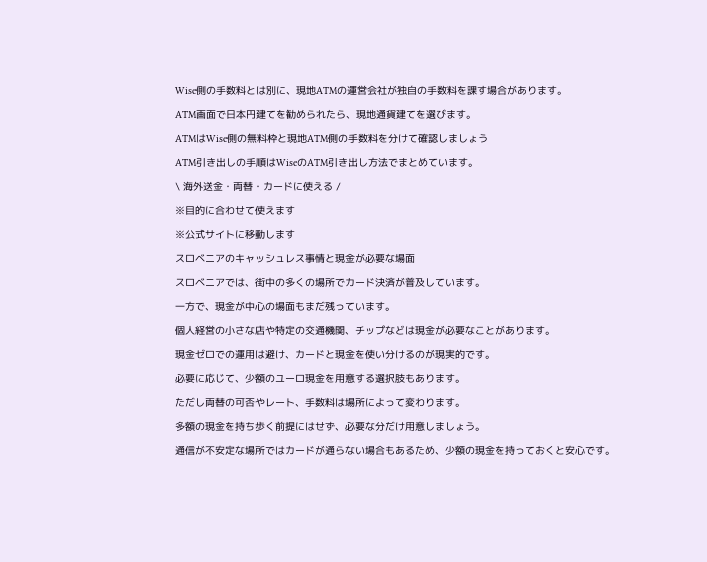Wise側の手数料とは別に、現地ATMの運営会社が独自の手数料を課す場合があります。

ATM画面で日本円建てを勧められたら、現地通貨建てを選びます。

ATMはWise側の無料枠と現地ATM側の手数料を分けて確認しましょう

ATM引き出しの手順はWiseのATM引き出し方法でまとめています。

\ 海外送金・両替・カードに使える /

※目的に合わせて使えます

※公式サイトに移動します

スロベニアのキャッシュレス事情と現金が必要な場面

スロベニアでは、街中の多くの場所でカード決済が普及しています。

一方で、現金が中心の場面もまだ残っています。

個人経営の小さな店や特定の交通機関、チップなどは現金が必要なことがあります。

現金ゼロでの運用は避け、カードと現金を使い分けるのが現実的です。

必要に応じて、少額のユーロ現金を用意する選択肢もあります。

ただし両替の可否やレート、手数料は場所によって変わります。

多額の現金を持ち歩く前提にはせず、必要な分だけ用意しましょう。

通信が不安定な場所ではカードが通らない場合もあるため、少額の現金を持っておくと安心です。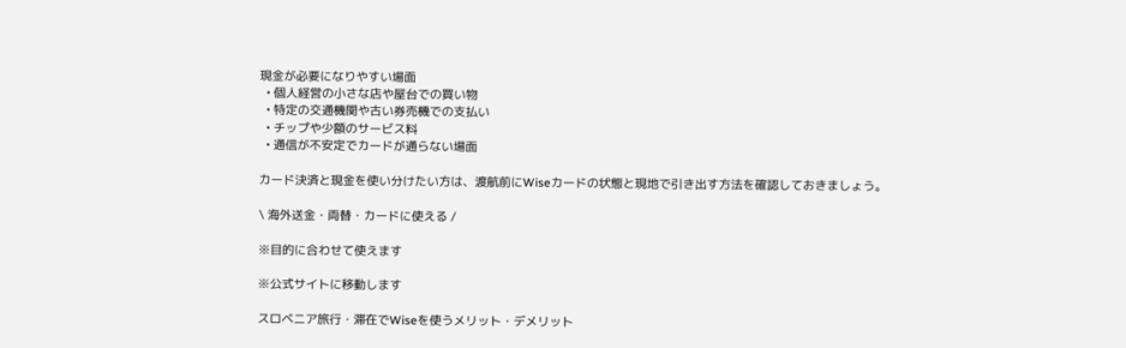現金が必要になりやすい場面
  • 個人経営の小さな店や屋台での買い物
  • 特定の交通機関や古い券売機での支払い
  • チップや少額のサービス料
  • 通信が不安定でカードが通らない場面

カード決済と現金を使い分けたい方は、渡航前にWiseカードの状態と現地で引き出す方法を確認しておきましょう。

\ 海外送金・両替・カードに使える /

※目的に合わせて使えます

※公式サイトに移動します

スロベニア旅行・滞在でWiseを使うメリット・デメリット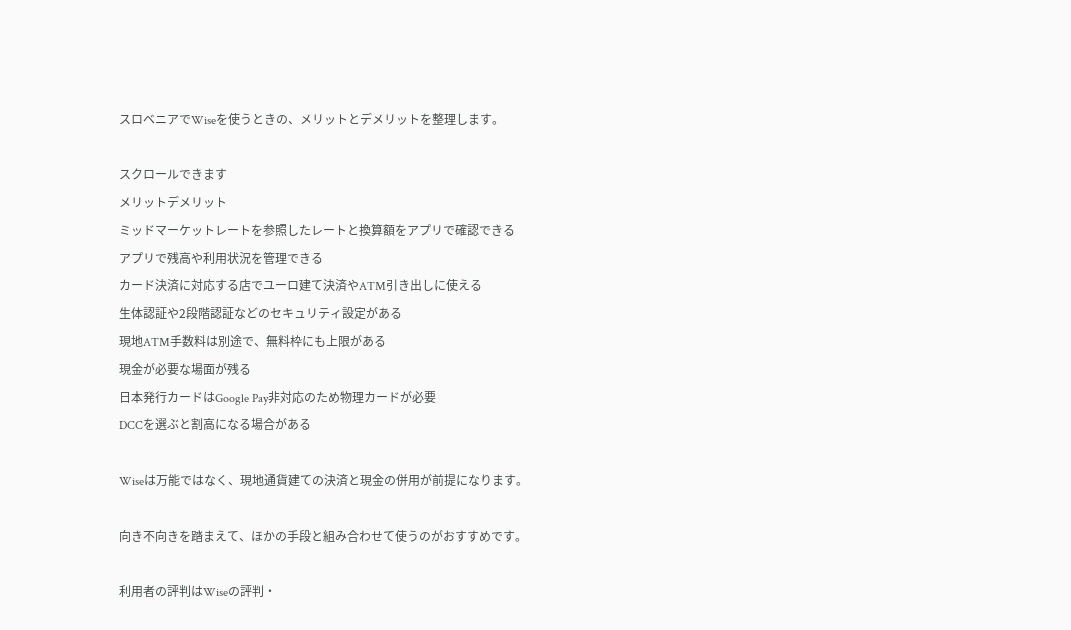スロベニアでWiseを使うときの、メリットとデメリットを整理します。

スクロールできます
メリットデメリット
ミッドマーケットレートを参照したレートと換算額をアプリで確認できる
アプリで残高や利用状況を管理できる
カード決済に対応する店でユーロ建て決済やATM引き出しに使える
生体認証や2段階認証などのセキュリティ設定がある
現地ATM手数料は別途で、無料枠にも上限がある
現金が必要な場面が残る
日本発行カードはGoogle Pay非対応のため物理カードが必要
DCCを選ぶと割高になる場合がある

Wiseは万能ではなく、現地通貨建ての決済と現金の併用が前提になります。

向き不向きを踏まえて、ほかの手段と組み合わせて使うのがおすすめです。

利用者の評判はWiseの評判・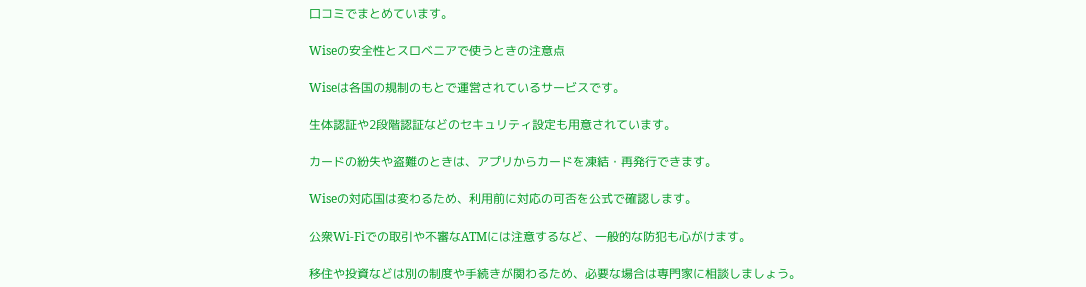口コミでまとめています。

Wiseの安全性とスロベニアで使うときの注意点

Wiseは各国の規制のもとで運営されているサービスです。

生体認証や2段階認証などのセキュリティ設定も用意されています。

カードの紛失や盗難のときは、アプリからカードを凍結・再発行できます。

Wiseの対応国は変わるため、利用前に対応の可否を公式で確認します。

公衆Wi-Fiでの取引や不審なATMには注意するなど、一般的な防犯も心がけます。

移住や投資などは別の制度や手続きが関わるため、必要な場合は専門家に相談しましょう。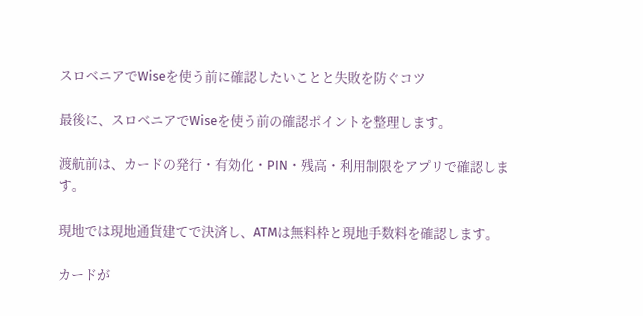スロベニアでWiseを使う前に確認したいことと失敗を防ぐコツ

最後に、スロベニアでWiseを使う前の確認ポイントを整理します。

渡航前は、カードの発行・有効化・PIN・残高・利用制限をアプリで確認します。

現地では現地通貨建てで決済し、ATMは無料枠と現地手数料を確認します。

カードが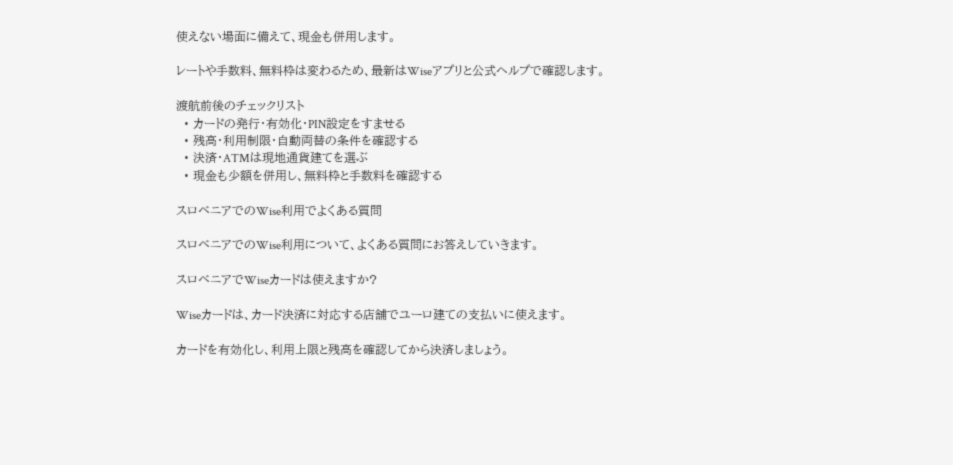使えない場面に備えて、現金も併用します。

レートや手数料、無料枠は変わるため、最新はWiseアプリと公式ヘルプで確認します。

渡航前後のチェックリスト
  • カードの発行・有効化・PIN設定をすませる
  • 残高・利用制限・自動両替の条件を確認する
  • 決済・ATMは現地通貨建てを選ぶ
  • 現金も少額を併用し、無料枠と手数料を確認する

スロベニアでのWise利用でよくある質問

スロベニアでのWise利用について、よくある質問にお答えしていきます。

スロベニアでWiseカードは使えますか?

Wiseカードは、カード決済に対応する店舗でユーロ建ての支払いに使えます。

カードを有効化し、利用上限と残高を確認してから決済しましょう。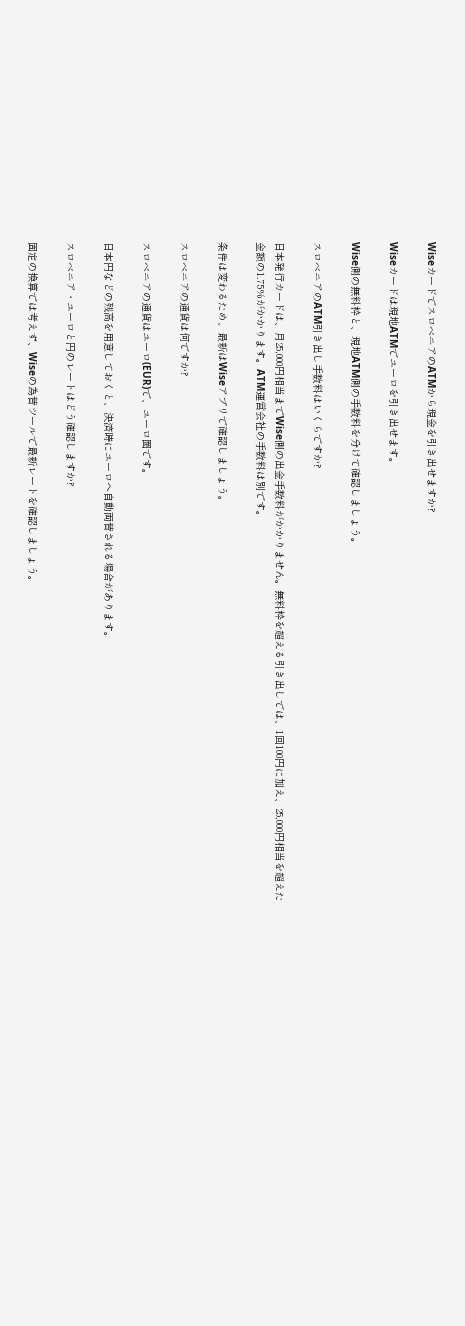WiseカードでスロベニアのATMから現金を引き出せますか?

Wiseカードは現地ATMでユーロを引き出せます。

Wise側の無料枠と、現地ATM側の手数料を分けて確認しましょう。

スロベニアのATM引き出し手数料はいくらですか?

日本発行カードは、月25,000円相当までWise側の出金手数料がかかりません。無料枠を超える引き出しでは、1回100円に加え、25,000円相当を超えた金額の1.75%がかかります。ATM運営会社の手数料は別です。

条件は変わるため、最新はWiseアプリで確認しましょう。

スロベニアの通貨は何ですか?

スロベニアの通貨はユーロ(EUR)で、ユーロ圏です。

日本円などの残高を用意しておくと、決済時にユーロへ自動両替される場合があります。

スロベニア・ユーロと円のレートはどう確認しますか?

固定の換算では考えず、Wiseの為替ツールで最新レートを確認しましょう。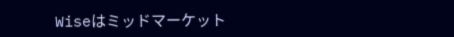Wiseはミッドマーケット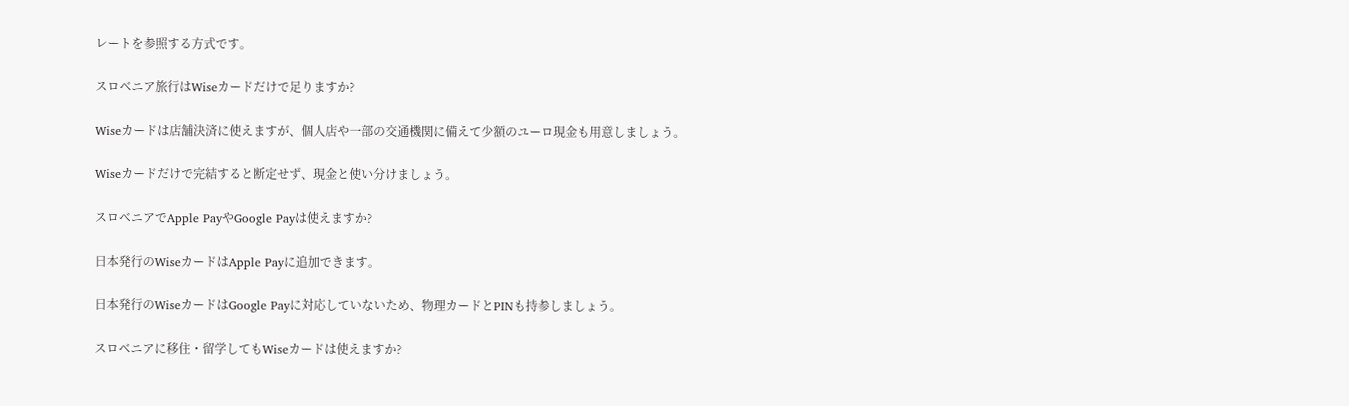レートを参照する方式です。

スロベニア旅行はWiseカードだけで足りますか?

Wiseカードは店舗決済に使えますが、個人店や一部の交通機関に備えて少額のユーロ現金も用意しましょう。

Wiseカードだけで完結すると断定せず、現金と使い分けましょう。

スロベニアでApple PayやGoogle Payは使えますか?

日本発行のWiseカードはApple Payに追加できます。

日本発行のWiseカードはGoogle Payに対応していないため、物理カードとPINも持参しましょう。

スロベニアに移住・留学してもWiseカードは使えますか?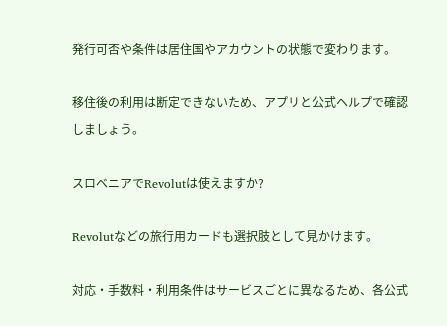発行可否や条件は居住国やアカウントの状態で変わります。

移住後の利用は断定できないため、アプリと公式ヘルプで確認しましょう。

スロベニアでRevolutは使えますか?

Revolutなどの旅行用カードも選択肢として見かけます。

対応・手数料・利用条件はサービスごとに異なるため、各公式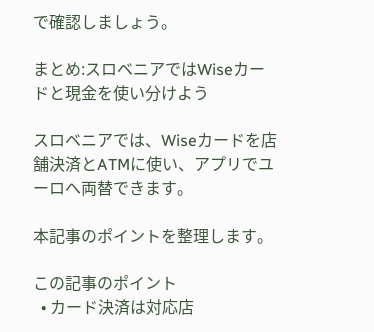で確認しましょう。

まとめ:スロベニアではWiseカードと現金を使い分けよう

スロベニアでは、Wiseカードを店舗決済とATMに使い、アプリでユーロへ両替できます。

本記事のポイントを整理します。

この記事のポイント
  • カード決済は対応店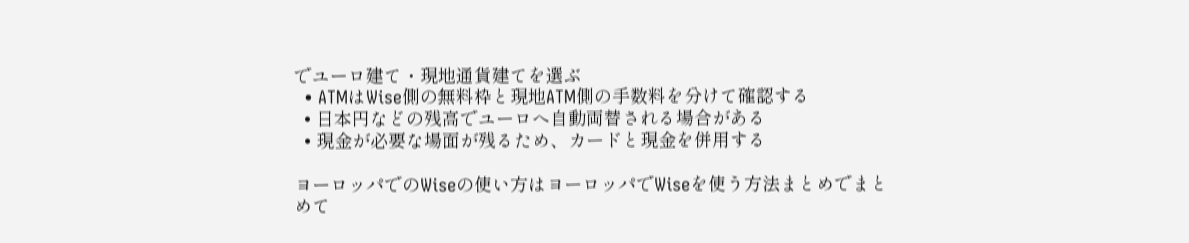でユーロ建て・現地通貨建てを選ぶ
  • ATMはWise側の無料枠と現地ATM側の手数料を分けて確認する
  • 日本円などの残高でユーロへ自動両替される場合がある
  • 現金が必要な場面が残るため、カードと現金を併用する

ヨーロッパでのWiseの使い方はヨーロッパでWiseを使う方法まとめでまとめて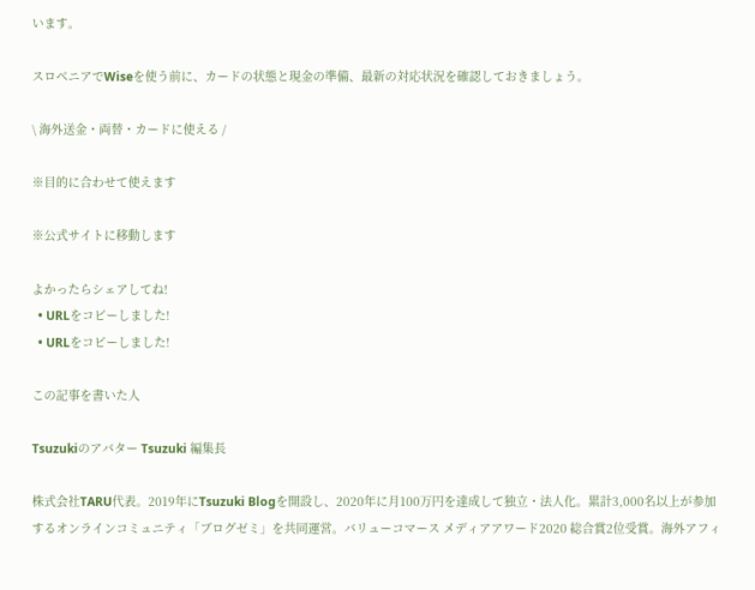います。

スロベニアでWiseを使う前に、カードの状態と現金の準備、最新の対応状況を確認しておきましょう。

\ 海外送金・両替・カードに使える /

※目的に合わせて使えます

※公式サイトに移動します

よかったらシェアしてね!
  • URLをコピーしました!
  • URLをコピーしました!

この記事を書いた人

Tsuzukiのアバター Tsuzuki 編集長

株式会社TARU代表。2019年にTsuzuki Blogを開設し、2020年に月100万円を達成して独立・法人化。累計3,000名以上が参加するオンラインコミュニティ「ブログゼミ」を共同運営。バリューコマース メディアアワード2020 総合賞2位受賞。海外アフィ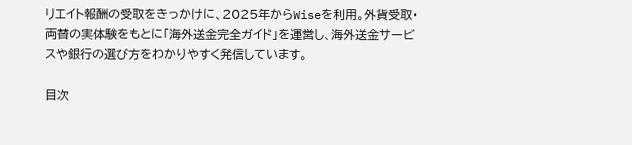リエイト報酬の受取をきっかけに、2025年からWiseを利用。外貨受取・両替の実体験をもとに「海外送金完全ガイド」を運営し、海外送金サービスや銀行の選び方をわかりやすく発信しています。

目次